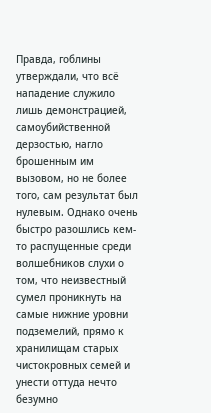Правда, гоблины утверждали, что всё нападение служило лишь демонстрацией, самоубийственной дерзостью, нагло брошенным им вызовом, но не более того, сам результат был нулевым. Однако очень быстро разошлись кем-то распущенные среди волшебников слухи о том, что неизвестный сумел проникнуть на самые нижние уровни подземелий, прямо к хранилищам старых чистокровных семей и унести оттуда нечто безумно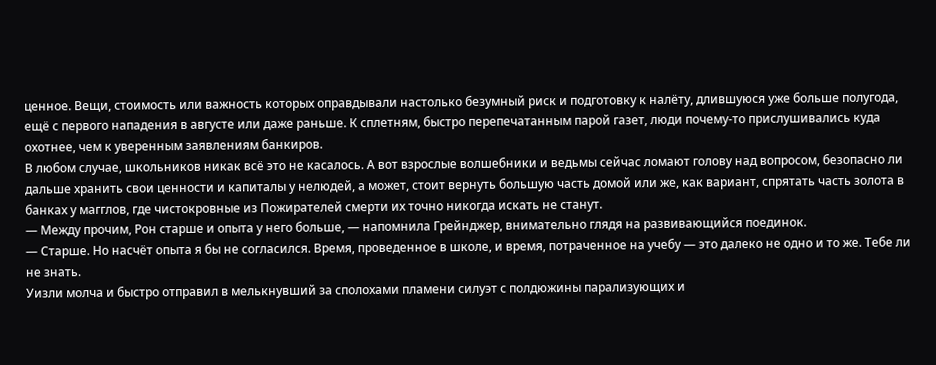ценное. Вещи, стоимость или важность которых оправдывали настолько безумный риск и подготовку к налёту, длившуюся уже больше полугода, ещё с первого нападения в августе или даже раньше. К сплетням, быстро перепечатанным парой газет, люди почему-то прислушивались куда охотнее, чем к уверенным заявлениям банкиров.
В любом случае, школьников никак всё это не касалось. А вот взрослые волшебники и ведьмы сейчас ломают голову над вопросом, безопасно ли дальше хранить свои ценности и капиталы у нелюдей, а может, стоит вернуть большую часть домой или же, как вариант, спрятать часть золота в банках у магглов, где чистокровные из Пожирателей смерти их точно никогда искать не станут.
— Между прочим, Рон старше и опыта у него больше, — напомнила Грейнджер, внимательно глядя на развивающийся поединок.
— Старше. Но насчёт опыта я бы не согласился. Время, проведенное в школе, и время, потраченное на учебу — это далеко не одно и то же. Тебе ли не знать.
Уизли молча и быстро отправил в мелькнувший за сполохами пламени силуэт с полдюжины парализующих и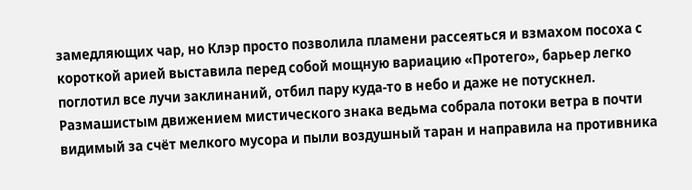замедляющих чар, но Клэр просто позволила пламени рассеяться и взмахом посоха с короткой арией выставила перед собой мощную вариацию «Протего», барьер легко поглотил все лучи заклинаний, отбил пару куда-то в небо и даже не потускнел. Размашистым движением мистического знака ведьма собрала потоки ветра в почти видимый за счёт мелкого мусора и пыли воздушный таран и направила на противника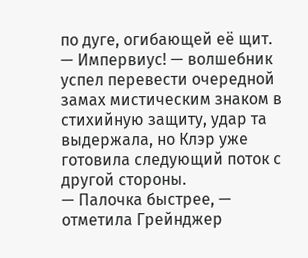по дуге, огибающей её щит.
— Импервиус! — волшебник успел перевести очередной замах мистическим знаком в стихийную защиту, удар та выдержала, но Клэр уже готовила следующий поток с другой стороны.
— Палочка быстрее, — отметила Грейнджер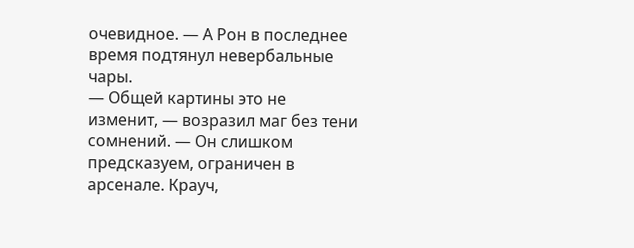очевидное. — А Рон в последнее время подтянул невербальные чары.
— Общей картины это не изменит, — возразил маг без тени сомнений. — Он слишком предсказуем, ограничен в арсенале. Крауч,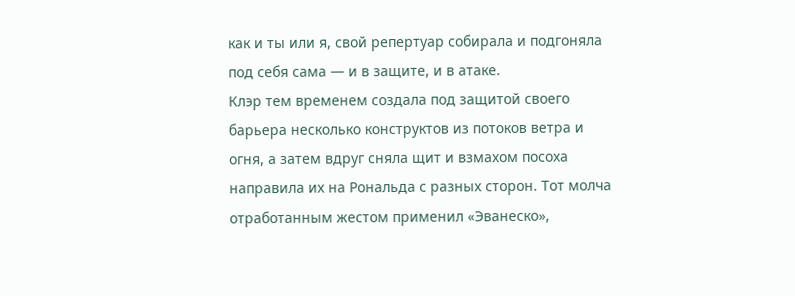как и ты или я, свой репертуар собирала и подгоняла под себя сама — и в защите, и в атаке.
Клэр тем временем создала под защитой своего барьера несколько конструктов из потоков ветра и огня, а затем вдруг сняла щит и взмахом посоха направила их на Рональда с разных сторон. Тот молча отработанным жестом применил «Эванеско»,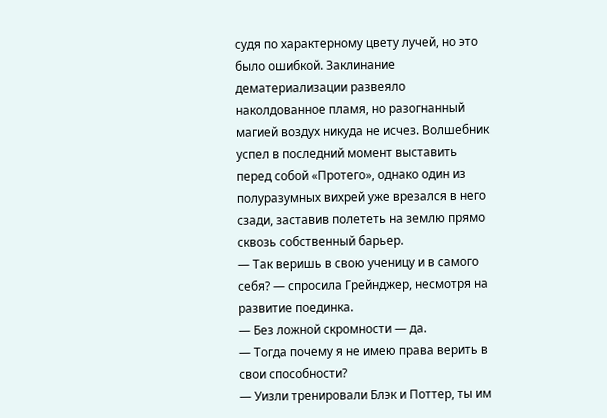судя по характерному цвету лучей, но это было ошибкой. Заклинание дематериализации развеяло наколдованное пламя, но разогнанный магией воздух никуда не исчез. Волшебник успел в последний момент выставить перед собой «Протего», однако один из полуразумных вихрей уже врезался в него сзади, заставив полететь на землю прямо сквозь собственный барьер.
— Так веришь в свою ученицу и в самого себя? — спросила Грейнджер, несмотря на развитие поединка.
— Без ложной скромности — да.
— Тогда почему я не имею права верить в свои способности?
— Уизли тренировали Блэк и Поттер, ты им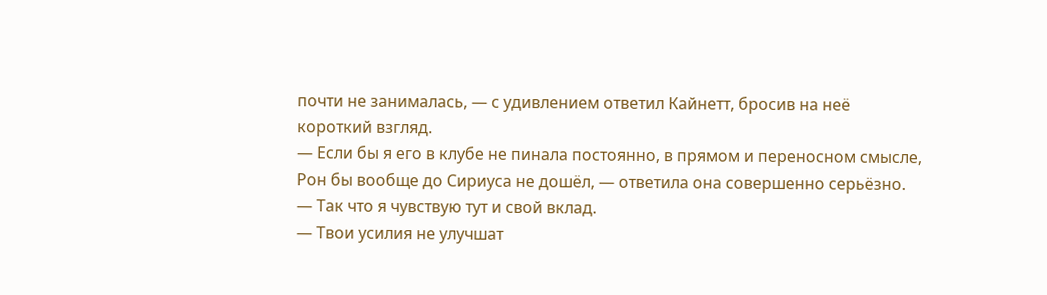почти не занималась, — с удивлением ответил Кайнетт, бросив на неё короткий взгляд.
— Если бы я его в клубе не пинала постоянно, в прямом и переносном смысле, Рон бы вообще до Сириуса не дошёл, — ответила она совершенно серьёзно. — Так что я чувствую тут и свой вклад.
— Твои усилия не улучшат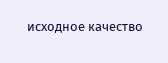исходное качество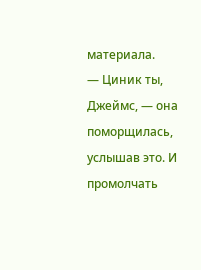материала.
— Циник ты, Джеймс, — она поморщилась, услышав это. И промолчать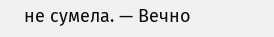не сумела. — Вечно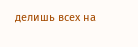делишь всех на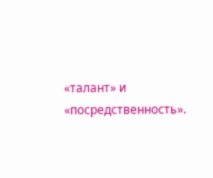«талант» и «посредственность».